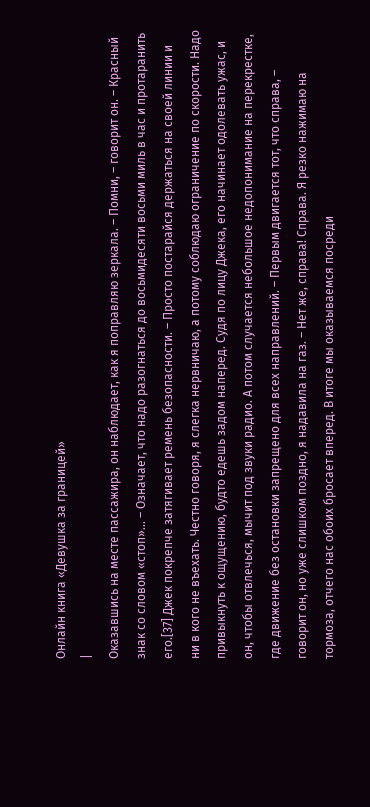Онлайн книга «Девушка за границей»
|
Оказавшись на месте пассажира, он наблюдает, как я поправляю зеркала. – Помни, – говорит он. – Красный знак со словом «стоп»… – Означает, что надо разогнаться до восьмидесяти восьми миль в час и протаранить его.[37] Джек покрепче затягивает ремень безопасности. – Просто постарайся держаться на своей линии и ни в кого не въехать. Честно говоря, я слегка нервничаю, а потому соблюдаю ограничение по скорости. Надо привыкнуть к ощущению, будто едешь задом наперед. Судя по лицу Джека, его начинает одолевать ужас, и он, чтобы отвлечься, мычит под звуки радио. А потом случается небольшое недопонимание на перекрестке, где движение без остановки запрещено для всех направлений. – Первым двигается тот, что справа, – говорит он, но уже слишком поздно, я надавила на газ. – Нет же, справа! Справа. Я резко нажимаю на тормоза, отчего нас обоих бросает вперед. В итоге мы оказываемся посреди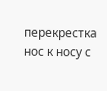перекрестка нос к носу с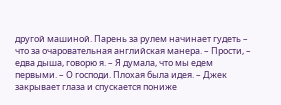другой машиной. Парень за рулем начинает гудеть – что за очаровательная английская манера. – Прости, – едва дыша, говорю я. – Я думала, что мы едем первыми. – О господи. Плохая была идея. – Джек закрывает глаза и спускается пониже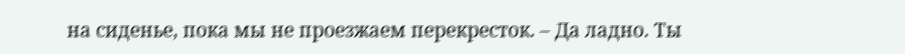на сиденье, пока мы не проезжаем перекресток. – Да ладно. Ты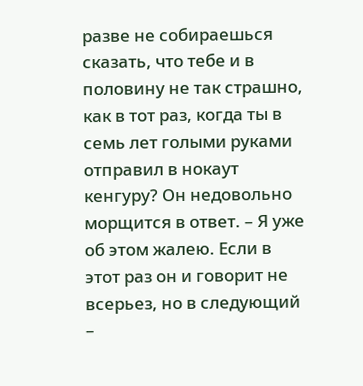разве не собираешься сказать, что тебе и в половину не так страшно, как в тот раз, когда ты в семь лет голыми руками отправил в нокаут кенгуру? Он недовольно морщится в ответ. – Я уже об этом жалею. Если в этот раз он и говорит не всерьез, но в следующий –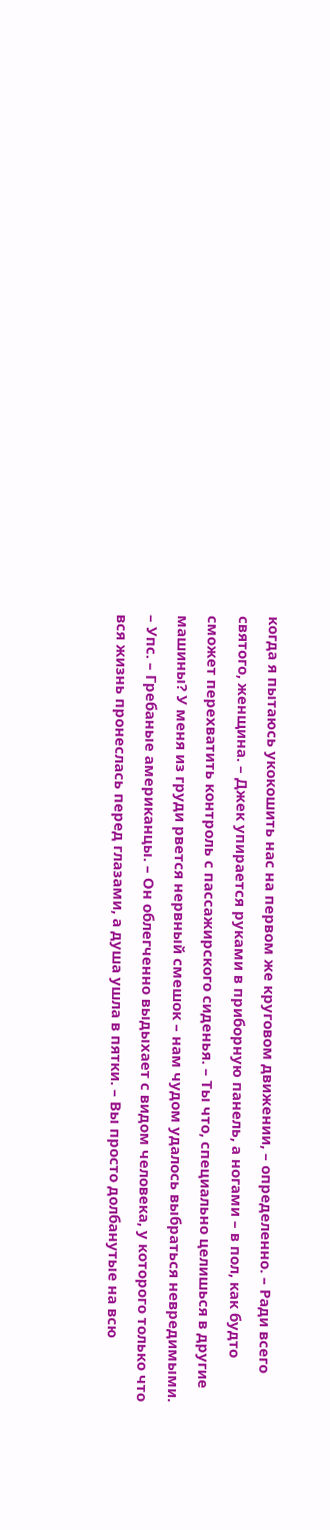когда я пытаюсь укокошить нас на первом же круговом движении, – определенно. – Ради всего святого, женщина. – Джек упирается руками в приборную панель, а ногами – в пол, как будто сможет перехватить контроль с пассажирского сиденья. – Ты что, специально целишься в другие машины? У меня из груди рвется нервный смешок – нам чудом удалось выбраться невредимыми. – Упс. – Гребаные американцы. – Он облегченно выдыхает с видом человека, у которого только что вся жизнь пронеслась перед глазами, а душа ушла в пятки. – Вы просто долбанутые на всю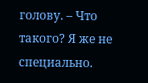голову. – Что такого? Я же не специально.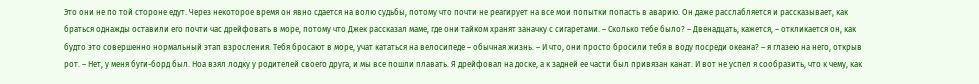Это они не по той стороне едут. Через некоторое время он явно сдается на волю судьбы, потому что почти не реагирует на все мои попытки попасть в аварию. Он даже расслабляется и рассказывает, как браться однажды оставили его почти час дрейфовать в море, потому что Джек рассказал маме, где они тайком хранят заначку с сигаретами. – Сколько тебе было? – Двенадцать, кажется, – откликается он, как будто это совершенно нормальный этап взросления. Тебя бросают в море, учат кататься на велосипеде – обычная жизнь. – И что, они просто бросили тебя в воду посреди океана? – я глазею на него, открыв рот. – Нет, у меня буги-борд был. Ноа взял лодку у родителей своего друга, и мы все пошли плавать. Я дрейфовал на доске, а к задней ее части был привязан канат. И вот не успел я сообразить, что к чему, как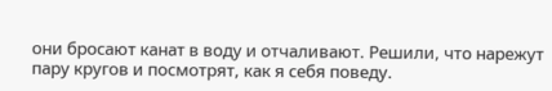они бросают канат в воду и отчаливают. Решили, что нарежут пару кругов и посмотрят, как я себя поведу.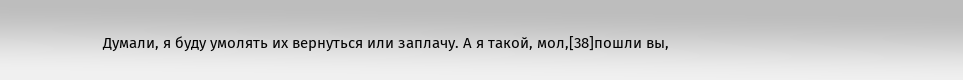Думали, я буду умолять их вернуться или заплачу. А я такой, мол,[38]пошли вы,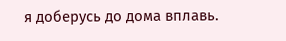я доберусь до дома вплавь.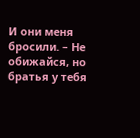И они меня бросили. – Не обижайся, но братья у тебя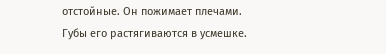отстойные. Он пожимает плечами. Губы его растягиваются в усмешке.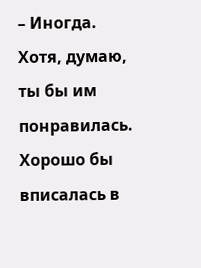– Иногда. Хотя, думаю, ты бы им понравилась. Хорошо бы вписалась в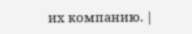их компанию. |